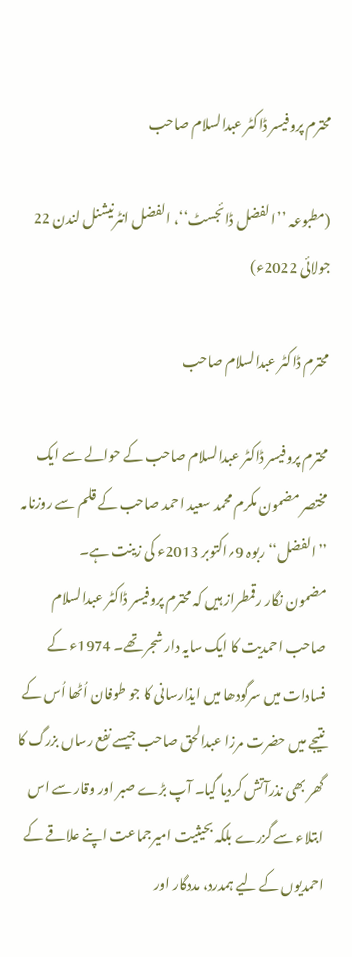محترم پروفیسر ڈاکٹر عبدالسلام صاحب

(مطبوعہ ’’الفضل ڈائجسٹ‘‘، الفضل انٹرنیشنل لندن 22 جولائی 2022ء)

محترم ڈاکٹر عبدالسلام صاحب

محترم پروفیسر ڈاکٹر عبدالسلام صاحب کے حوالے سے ایک مختصر مضمون مکرم محمد سعید احمد صاحب کے قلم سے روزنامہ ’’الفضل‘‘ ربوہ 9؍اکتوبر 2013ء کی زینت ہے۔
مضمون نگار رقمطراز ہیں کہ محترم پروفیسر ڈاکٹر عبدالسلام صاحب احمدیت کا ایک سایہ دار شجر تھے۔ 1974ء کے فسادات میں سرگودھا میں ایذارسانی کا جو طوفان اُٹھا اُس کے نتیجے میں حضرت مرزا عبدالحق صاحب جیسے نفع رساں بزرگ کا گھر بھی نذرآتش کردیا گیا۔ آپ بڑے صبر اور وقار سے اس ابتلاء سے گزرے بلکہ بحیثیت امیرجماعت اپنے علاقے کے احمدیوں کے لیے ہمدرد، مددگار اور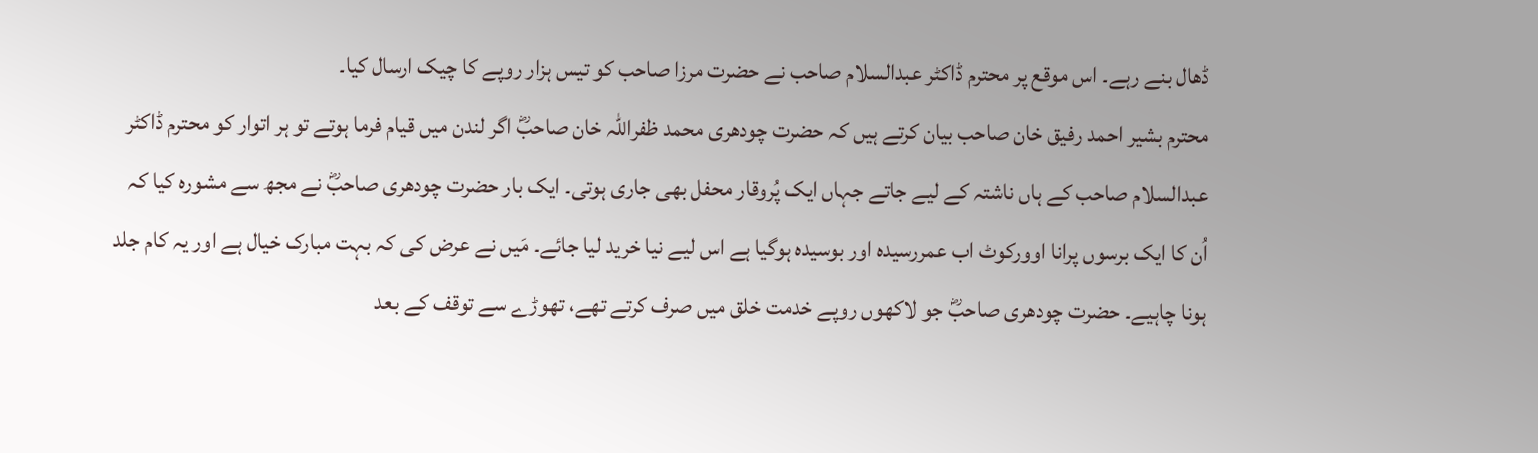ڈھال بنے رہے۔ اس موقع پر محترم ڈاکٹر عبدالسلام صاحب نے حضرت مرزا صاحب کو تیس ہزار روپے کا چیک ارسال کیا۔
محترم بشیر احمد رفیق خان صاحب بیان کرتے ہیں کہ حضرت چودھری محمد ظفراللہ خان صاحبؓ اگر لندن میں قیام فرما ہوتے تو ہر اتوار کو محترم ڈاکٹر عبدالسلام صاحب کے ہاں ناشتہ کے لیے جاتے جہاں ایک پُروقار محفل بھی جاری ہوتی۔ ایک بار حضرت چودھری صاحبؓ نے مجھ سے مشورہ کیا کہ اُن کا ایک برسوں پرانا اوورکوٹ اب عمررسیدہ اور بوسیدہ ہوگیا ہے اس لیے نیا خرید لیا جائے۔ مَیں نے عرض کی کہ بہت مبارک خیال ہے اور یہ کام جلد ہونا چاہیے۔ حضرت چودھری صاحبؓ جو لاکھوں روپے خدمت خلق میں صرف کرتے تھے، تھوڑے سے توقف کے بعد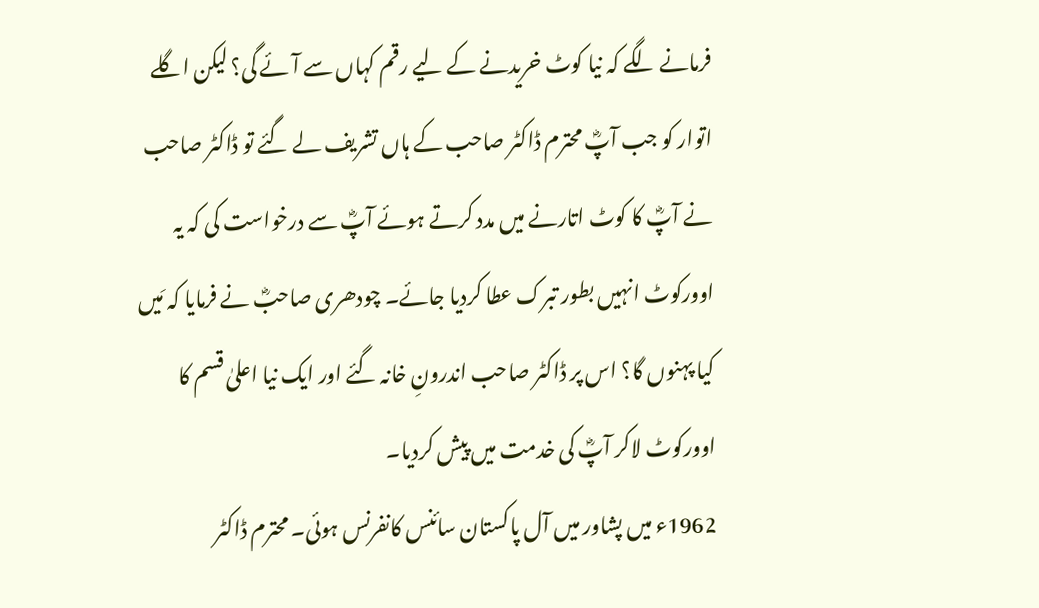فرمانے لگے کہ نیا کوٹ خریدنے کے لیے رقم کہاں سے آئے گی؟ لیکن اگلے اتوار کو جب آپؓ محترم ڈاکٹر صاحب کے ہاں تشریف لے گئے تو ڈاکٹر صاحب نے آپؓ کا کوٹ اتارنے میں مدد کرتے ہوئے آپؓ سے درخواست کی کہ یہ اوورکوٹ انہیں بطور تبرک عطا کردیا جائے۔ چودھری صاحبؓ نے فرمایا کہ مَیں کیا پہنوں گا؟ اس پر ڈاکٹر صاحب اندرونِ خانہ گئے اور ایک نیا اعلیٰ قسم کا اوورکوٹ لاکر آپؓ کی خدمت میں پیش کردیا۔
1962ء میں پشاور میں آل پاکستان سائنس کانفرنس ہوئی۔ محترم ڈاکٹر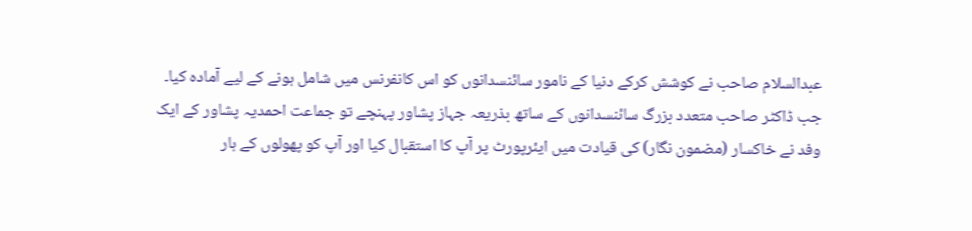عبدالسلام صاحب نے کوشش کرکے دنیا کے نامور سائنسدانوں کو اس کانفرنس میں شامل ہونے کے لیے آمادہ کیا۔ جب ڈاکٹر صاحب متعدد بزرگ سائنسدانوں کے ساتھ بذریعہ جہاز پشاور پہنچے تو جماعت احمدیہ پشاور کے ایک وفد نے خاکسار (مضمون نگار) کی قیادت میں ایئرپورٹ پر آپ کا استقبال کیا اور آپ کو پھولوں کے ہار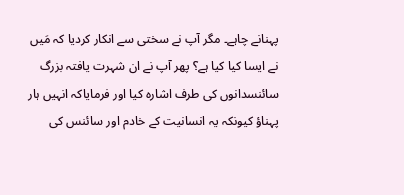پہنانے چاہے۔ مگر آپ نے سختی سے انکار کردیا کہ مَیں نے ایسا کیا کیا ہے؟ پھر آپ نے ان شہرت یافتہ بزرگ سائنسدانوں کی طرف اشارہ کیا اور فرمایاکہ انہیں ہار پہناؤ کیونکہ یہ انسانیت کے خادم اور سائنس کی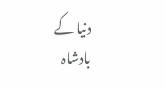دنیا کے بادشاہ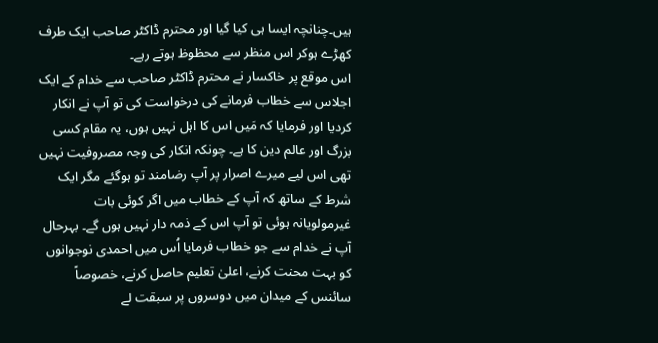ہیں۔چنانچہ ایسا ہی کیا گیا اور محترم ڈاکٹر صاحب ایک طرف کھڑے ہوکر اس منظر سے محظوظ ہوتے رہے۔
اس موقع پر خاکسار نے محترم ڈاکٹر صاحب سے خدام کے ایک اجلاس سے خطاب فرمانے کی درخواست کی تو آپ نے انکار کردیا اور فرمایا کہ مَیں اس کا اہل نہیں ہوں، یہ مقام کسی بزرگ اور عالم دین کا ہے۔ چونکہ انکار کی وجہ مصروفیت نہیں تھی اس لیے میرے اصرار پر آپ رضامند تو ہوگئے مگر ایک شرط کے ساتھ کہ آپ کے خطاب میں اگر کوئی بات غیرمولویانہ ہوئی تو آپ اس کے ذمہ دار نہیں ہوں گے۔ بہرحال آپ نے خدام سے جو خطاب فرمایا اُس میں احمدی نوجوانوں کو بہت محنت کرنے، اعلیٰ تعلیم حاصل کرنے، خصوصاً سائنس کے میدان میں دوسروں پر سبقت لے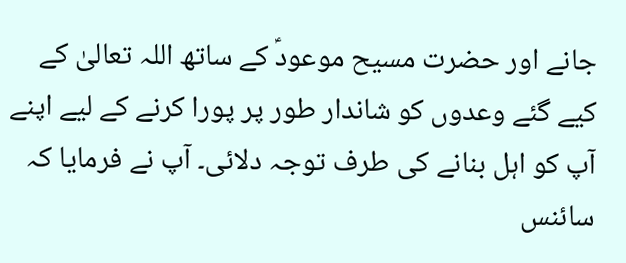جانے اور حضرت مسیح موعودؑ کے ساتھ اللہ تعالیٰ کے کیے گئے وعدوں کو شاندار طور پر پورا کرنے کے لیے اپنے آپ کو اہل بنانے کی طرف توجہ دلائی۔ آپ نے فرمایا کہ سائنس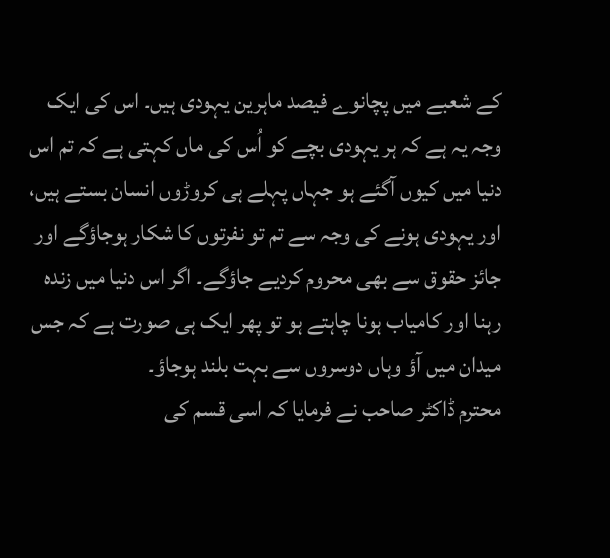کے شعبے میں پچانوے فیصد ماہرین یہودی ہیں۔ اس کی ایک وجہ یہ ہے کہ ہر یہودی بچے کو اُس کی ماں کہتی ہے کہ تم اس دنیا میں کیوں آگئے ہو جہاں پہلے ہی کروڑوں انسان بستے ہیں، اور یہودی ہونے کی وجہ سے تم تو نفرتوں کا شکار ہوجاؤگے اور جائز حقوق سے بھی محروم کردیے جاؤگے۔ اگر اس دنیا میں زندہ رہنا اور کامیاب ہونا چاہتے ہو تو پھر ایک ہی صورت ہے کہ جس میدان میں آؤ وہاں دوسروں سے بہت بلند ہوجاؤ۔
محترم ڈاکٹر صاحب نے فرمایا کہ اسی قسم کی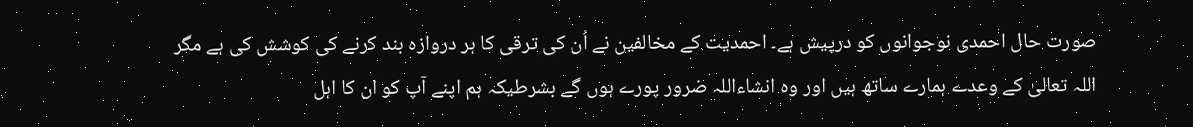صورت حال احمدی نوجوانوں کو درپیش ہے۔ احمدیت کے مخالفین نے اُن کی ترقی کا ہر دروازہ بند کرنے کی کوشش کی ہے مگر اللہ تعالیٰ کے وعدے ہمارے ساتھ ہیں اور وہ انشاءاللہ ضرور پورے ہوں گے بشرطیکہ ہم اپنے آپ کو ان کا اہل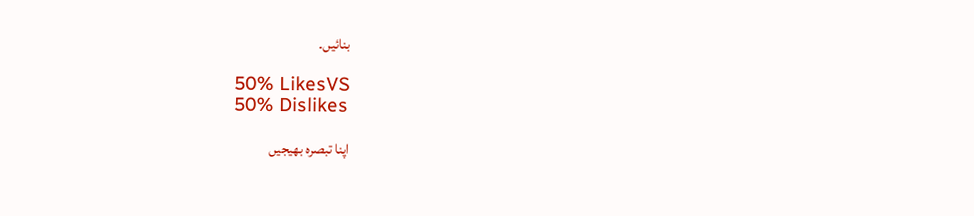بنائیں۔

50% LikesVS
50% Dislikes

اپنا تبصرہ بھیجیں